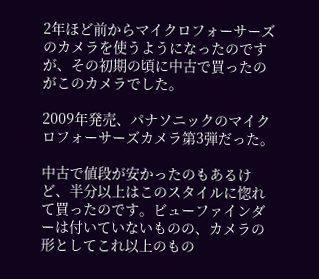2年ほど前からマイクロフォーサーズのカメラを使うようになったのですが、その初期の頃に中古で買ったのがこのカメラでした。

2009年発売、パナソニックのマイクロフォーサーズカメラ第3弾だった。

中古で値段が安かったのもあるけど、半分以上はこのスタイルに惚れて買ったのです。ビューファインダーは付いていないものの、カメラの形としてこれ以上のもの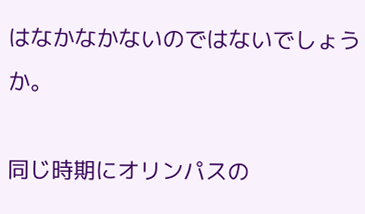はなかなかないのではないでしょうか。

同じ時期にオリンパスの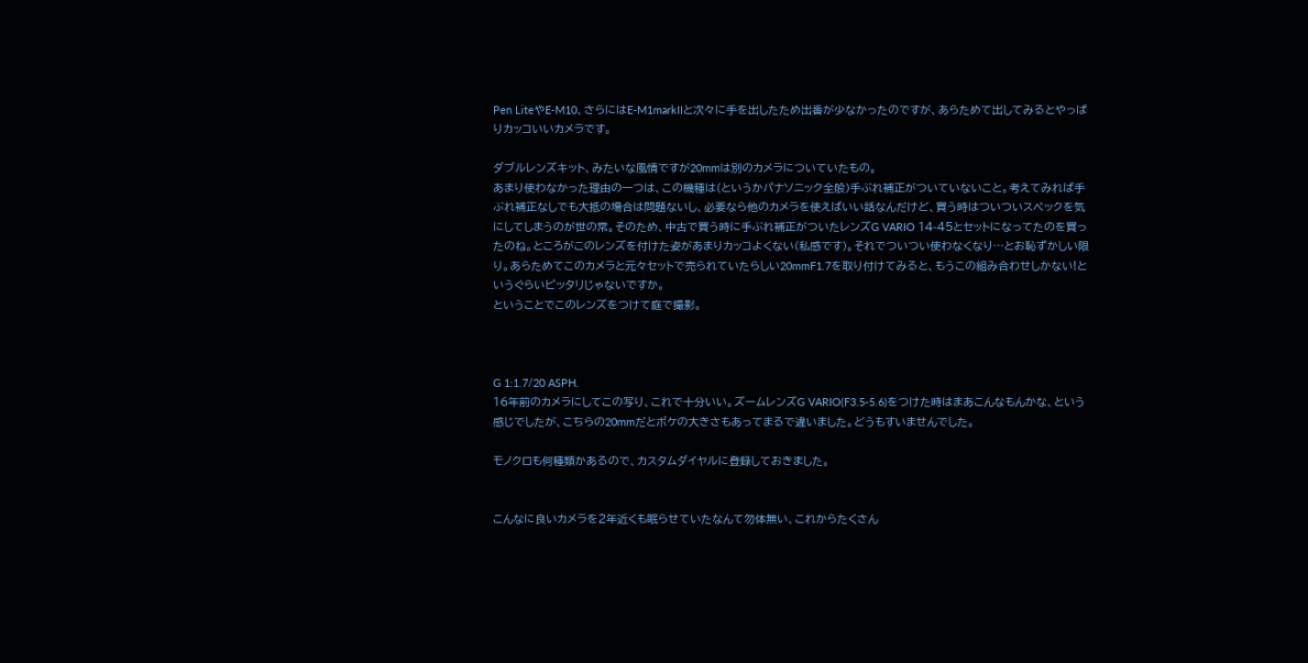Pen LiteやE-M10、さらにはE-M1markIIと次々に手を出したため出番が少なかったのですが、あらためて出してみるとやっぱりカッコいいカメラです。

ダブルレンズキット、みたいな風情ですが20mmは別のカメラについていたもの。
あまり使わなかった理由の一つは、この機種は(というかパナソニック全般)手ぶれ補正がついていないこと。考えてみれば手ぶれ補正なしでも大抵の場合は問題ないし、必要なら他のカメラを使えばいい話なんだけど、買う時はついついスペックを気にしてしまうのが世の常。そのため、中古で買う時に手ぶれ補正がついたレンズG VARIO 14-45とセットになってたのを買ったのね。ところがこのレンズを付けた姿があまりカッコよくない(私感です)。それでついつい使わなくなり…とお恥ずかしい限り。あらためてこのカメラと元々セットで売られていたらしい20mmF1.7を取り付けてみると、もうこの組み合わせしかない!というぐらいピッタリじゃないですか。
ということでこのレンズをつけて庭で撮影。



G 1:1.7/20 ASPH.
16年前のカメラにしてこの写り、これで十分いい。ズームレンズG VARIO(F3.5-5.6)をつけた時はまあこんなもんかな、という感じでしたが、こちらの20mmだとボケの大きさもあってまるで違いました。どうもすいませんでした。

モノクロも何種類かあるので、カスタムダイヤルに登録しておきました。


こんなに良いカメラを2年近くも眠らせていたなんて勿体無い、これからたくさん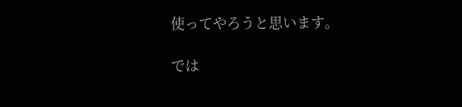使ってやろうと思います。

では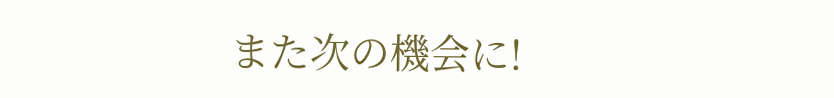また次の機会に!